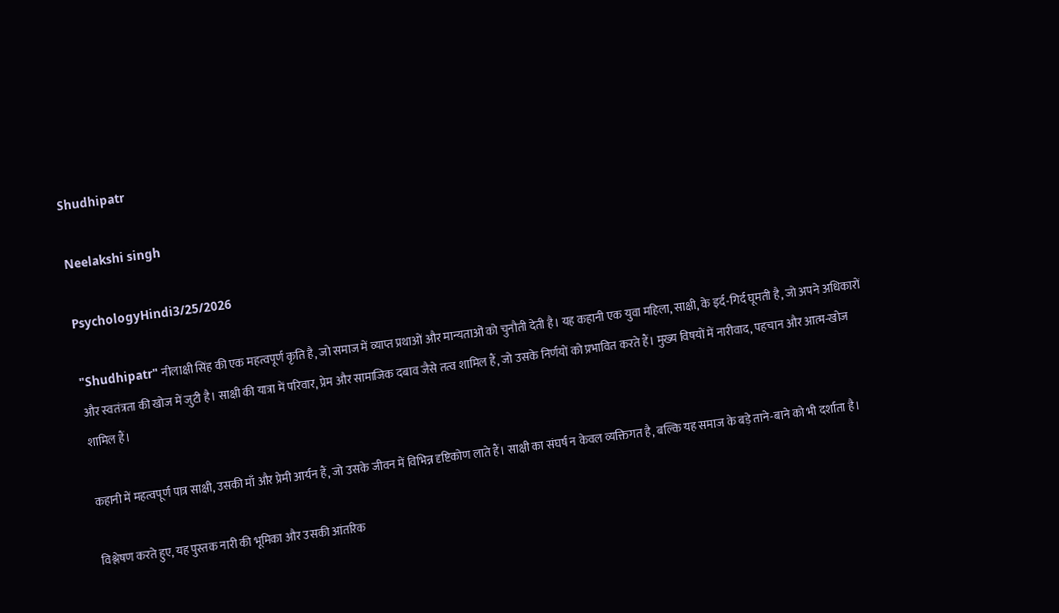Shudhipatr

Neelakshi singh

PsychologyHindi3/25/2026

"Shudhipatr" नीलाक्षी सिंह की एक महत्वपूर्ण कृति है, जो समाज में व्याप्त प्रथाओं और मान्यताओं को चुनौती देती है। यह कहानी एक युवा महिला, साक्षी, के इर्द-गिर्द घूमती है, जो अपने अधिकारों और स्वतंत्रता की खोज में जुटी है। साक्षी की यात्रा में परिवार, प्रेम और सामाजिक दबाव जैसे तत्व शामिल हैं, जो उसके निर्णयों को प्रभावित करते हैं। मुख्य विषयों में नारीवाद, पहचान और आत्म-खोज शामिल हैं।

कहानी में महत्वपूर्ण पात्र साक्षी, उसकी माँ और प्रेमी आर्यन हैं, जो उसके जीवन में विभिन्न दृष्टिकोण लाते हैं। साक्षी का संघर्ष न केवल व्यक्तिगत है, बल्कि यह समाज के बड़े ताने-बाने को भी दर्शाता है।

विश्लेषण करते हुए, यह पुस्तक नारी की भूमिका और उसकी आंतरिक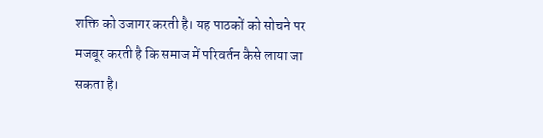शक्ति को उजागर करती है। यह पाठकों को सोचने पर मजबूर करती है कि समाज में परिवर्तन कैसे लाया जा सकता है।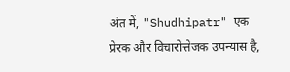अंत में, "Shudhipatr" एक प्रेरक और विचारोत्तेजक उपन्यास है,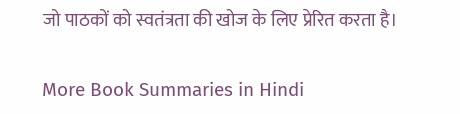जो पाठकों को स्वतंत्रता की खोज के लिए प्रेरित करता है।

More Book Summaries in Hindi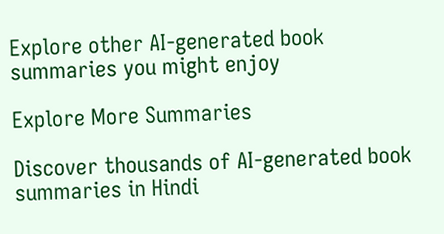Explore other AI-generated book summaries you might enjoy

Explore More Summaries

Discover thousands of AI-generated book summaries in Hindi